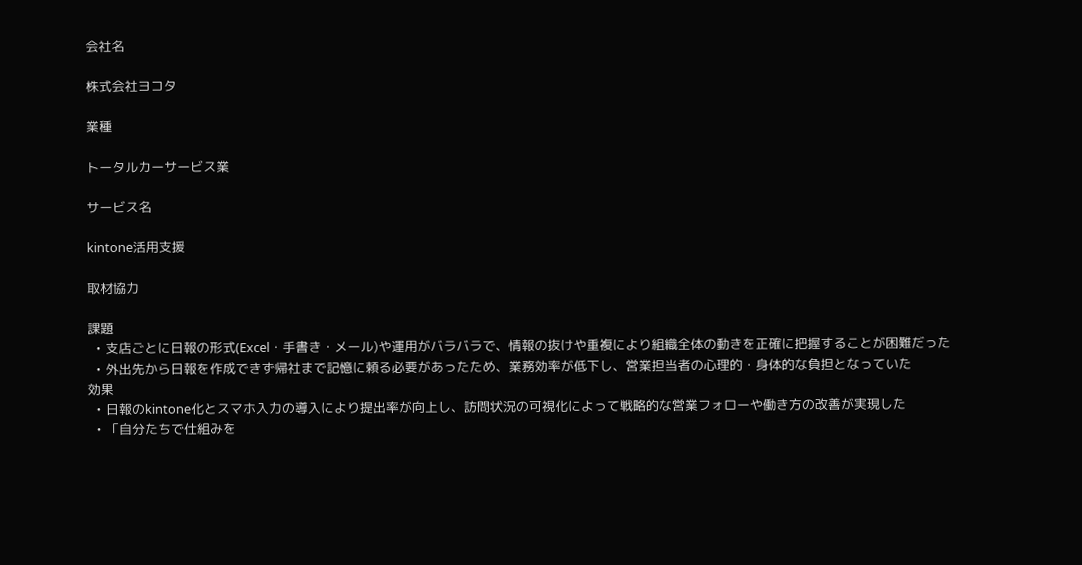会社名

株式会社ヨコタ

業種

トータルカーサービス業

サービス名

kintone活用支援

取材協力

課題
  • 支店ごとに日報の形式(Excel・手書き・メール)や運用がバラバラで、情報の抜けや重複により組織全体の動きを正確に把握することが困難だった
  • 外出先から日報を作成できず帰社まで記憶に頼る必要があったため、業務効率が低下し、営業担当者の心理的・身体的な負担となっていた
効果
  • 日報のkintone化とスマホ入力の導入により提出率が向上し、訪問状況の可視化によって戦略的な営業フォローや働き方の改善が実現した
  • 「自分たちで仕組みを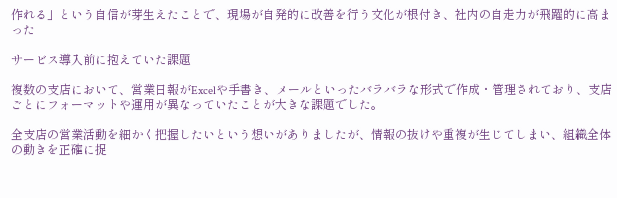作れる」という自信が芽生えたことで、現場が自発的に改善を行う文化が根付き、社内の自走力が飛躍的に高まった

サービス導入前に抱えていた課題

複数の支店において、営業日報がExcelや手書き、メールといったバラバラな形式で作成・管理されており、支店ごとにフォーマットや運用が異なっていたことが大きな課題でした。

全支店の営業活動を細かく把握したいという想いがありましたが、情報の抜けや重複が生じてしまい、組織全体の動きを正確に捉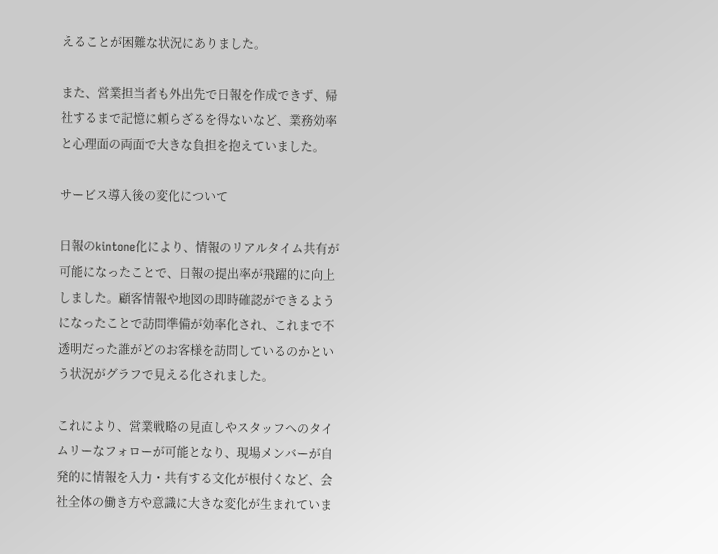えることが困難な状況にありました。

また、営業担当者も外出先で日報を作成できず、帰社するまで記憶に頼らざるを得ないなど、業務効率と心理面の両面で大きな負担を抱えていました。

サービス導入後の変化について

日報のkintone化により、情報のリアルタイム共有が可能になったことで、日報の提出率が飛躍的に向上しました。顧客情報や地図の即時確認ができるようになったことで訪問準備が効率化され、これまで不透明だった誰がどのお客様を訪問しているのかという状況がグラフで見える化されました。

これにより、営業戦略の見直しやスタッフへのタイムリーなフォローが可能となり、現場メンバーが自発的に情報を入力・共有する文化が根付くなど、会社全体の働き方や意識に大きな変化が生まれていま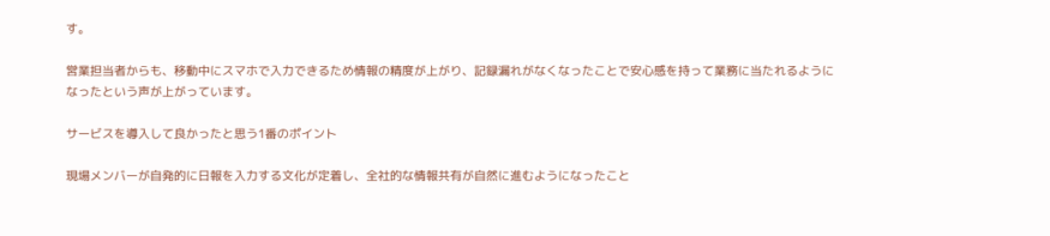す。

営業担当者からも、移動中にスマホで入力できるため情報の精度が上がり、記録漏れがなくなったことで安心感を持って業務に当たれるようになったという声が上がっています。

サービスを導入して良かったと思う1番のポイント

現場メンバーが自発的に日報を入力する文化が定着し、全社的な情報共有が自然に進むようになったこと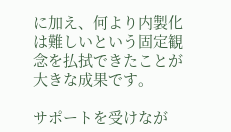に加え、何より内製化は難しいという固定観念を払拭できたことが大きな成果です。

サポートを受けなが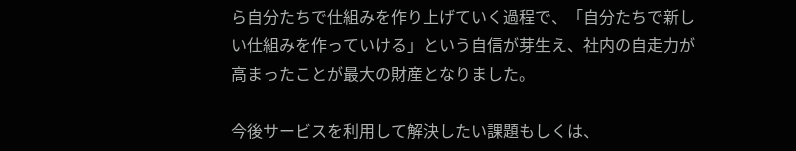ら自分たちで仕組みを作り上げていく過程で、「自分たちで新しい仕組みを作っていける」という自信が芽生え、社内の自走力が高まったことが最大の財産となりました。

今後サービスを利用して解決したい課題もしくは、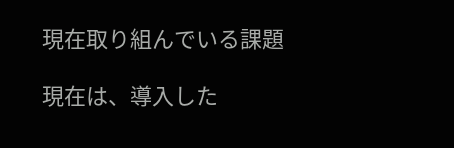現在取り組んでいる課題

現在は、導入した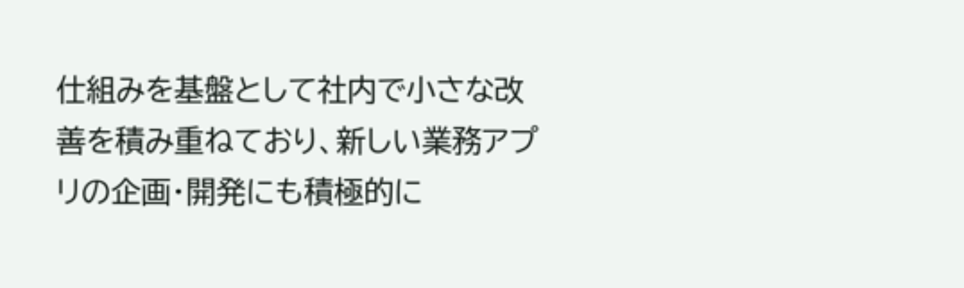仕組みを基盤として社内で小さな改善を積み重ねており、新しい業務アプリの企画・開発にも積極的に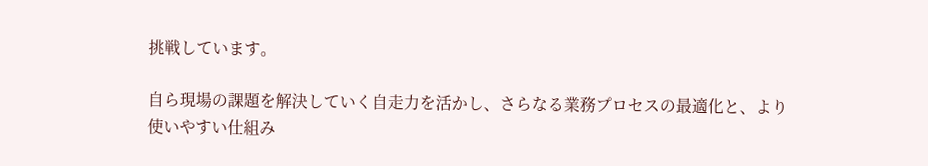挑戦しています。

自ら現場の課題を解決していく自走力を活かし、さらなる業務プロセスの最適化と、より使いやすい仕組み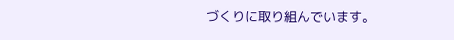づくりに取り組んでいます。